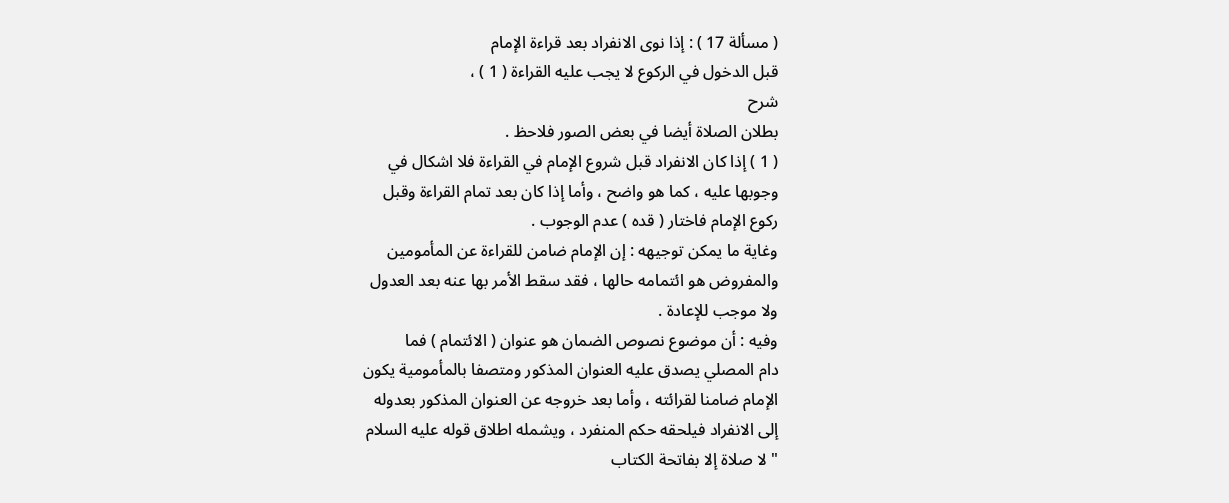( مسألة 17 ) : إذا نوى الانفراد بعد قراءة الإمام
قبل الدخول في الركوع لا يجب عليه القراءة ( 1 ) ،
شرح
بطلان الصلاة أيضا في بعض الصور فلاحظ .
( 1 ) إذا كان الانفراد قبل شروع الإمام في القراءة فلا اشكال في
وجوبها عليه ، كما هو واضح ، وأما إذا كان بعد تمام القراءة وقبل
ركوع الإمام فاختار ( قده ) عدم الوجوب .
وغاية ما يمكن توجيهه : إن الإمام ضامن للقراءة عن المأمومين
والمفروض هو ائتمامه حالها ، فقد سقط الأمر بها عنه بعد العدول
ولا موجب للإعادة .
وفيه : أن موضوع نصوص الضمان هو عنوان ( الائتمام ) فما
دام المصلي يصدق عليه العنوان المذكور ومتصفا بالمأمومية يكون
الإمام ضامنا لقرائته ، وأما بعد خروجه عن العنوان المذكور بعدوله
إلى الانفراد فيلحقه حكم المنفرد ، ويشمله اطلاق قوله عليه السلام
" لا صلاة إلا بفاتحة الكتاب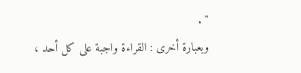" .
وبعبارة أخرى : القراءة واجبة على كل أحد ،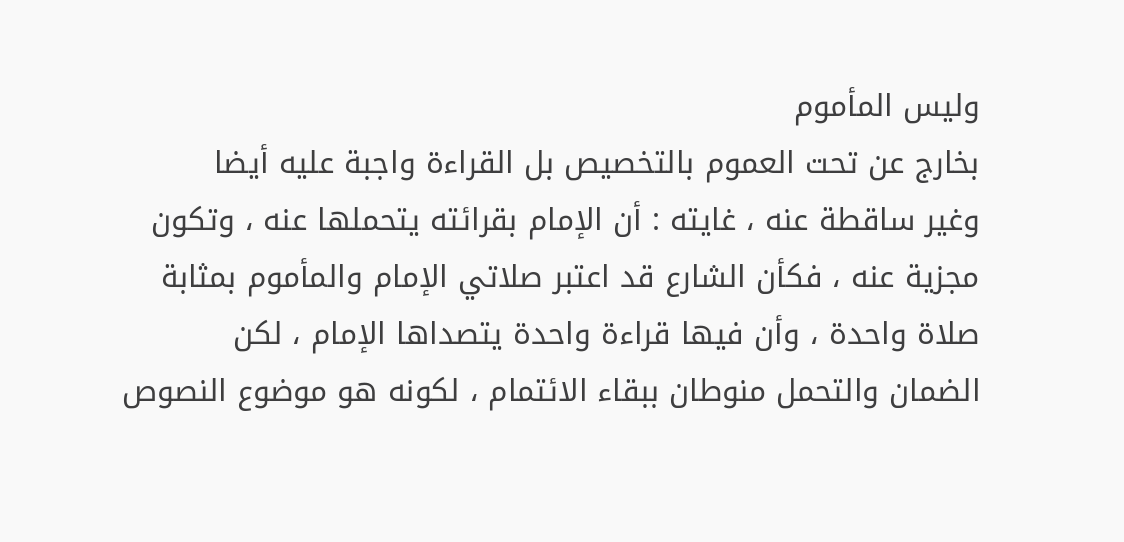وليس المأموم
بخارج عن تحت العموم بالتخصيص بل القراءة واجبة عليه أيضا
وغير ساقطة عنه ، غايته : أن الإمام بقرائته يتحملها عنه ، وتكون
مجزية عنه ، فكأن الشارع قد اعتبر صلاتي الإمام والمأموم بمثابة
صلاة واحدة ، وأن فيها قراءة واحدة يتصداها الإمام ، لكن
الضمان والتحمل منوطان ببقاء الائتمام ، لكونه هو موضوع النصوص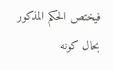فيختص الحكم المذكور بحال كونه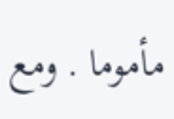مأموما . ومع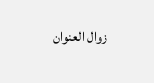زوال العنوان